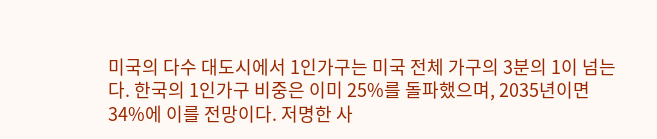미국의 다수 대도시에서 1인가구는 미국 전체 가구의 3분의 1이 넘는다. 한국의 1인가구 비중은 이미 25%를 돌파했으며, 2035년이면 34%에 이를 전망이다. 저명한 사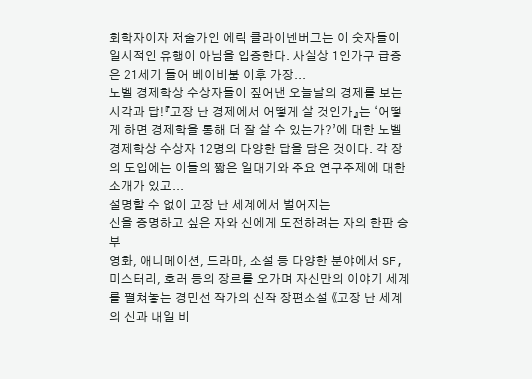회학자이자 저술가인 에릭 클라이넨버그는 이 숫자들이 일시적인 유행이 아님을 입증한다. 사실상 1인가구 급증은 21세기 들어 베이비붐 이후 가장...
노벨 경제학상 수상자들이 짚어낸 오늘날의 경제를 보는 시각과 답!『고장 난 경제에서 어떻게 살 것인가』는 ‘어떻게 하면 경제학을 통해 더 잘 살 수 있는가?’에 대한 노벨 경제학상 수상자 12명의 다양한 답을 담은 것이다. 각 장의 도입에는 이들의 짧은 일대기와 주요 연구주제에 대한 소개가 있고...
설명할 수 없이 고장 난 세계에서 벌어지는
신을 증명하고 싶은 자와 신에게 도전하려는 자의 한판 승부
영화, 애니메이션, 드라마, 소설 등 다양한 분야에서 SF, 미스터리, 호러 등의 장르를 오가며 자신만의 이야기 세계를 펼쳐놓는 경민선 작가의 신작 장편소설 《고장 난 세계의 신과 내일 비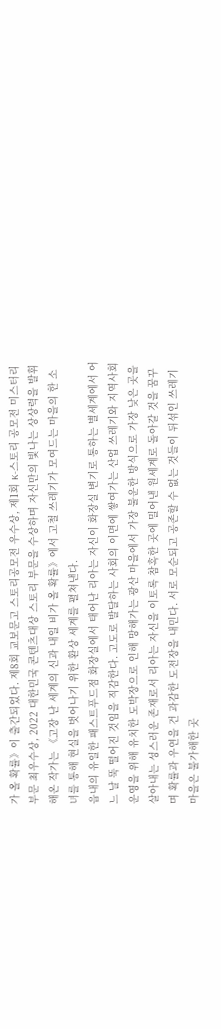가 올 확률》이 출간되었다. 제8회 교보문고 스토리공모전 우수상, 제1회 K-스토리 공모전 미스터리 부문 최우수상, 2022 대한민국 콘텐츠대상 스토리 부문을 수상하며 자신만의 빛나는 상상력을 발휘해온 작가는 《고장 난 세계의 신과 내일 비가 올 확률》에서 고철 쓰레기가 모여드는 마을의 한 소녀를 통해 현실을 벗어나기 위한 환상 세계를 펼쳐낸다.
읍내의 유일한 패스트푸드점 화장실에서 태어난 리아는 자신이 화장실 변기로 통하는 별세계에서 어느 날 뚝 떨어진 것임을 직감한다. 고도로 발달하는 사회의 이면에 쌓여가는 산업 쓰레기와 지역사회 운영을 위해 유치한 도박장으로 인해 망해가는 광산 마을에서 가장 불운한 방식으로 가장 낮은 곳을 살아내는 성스러운 존재로서 리아는 자신을 이토록 참혹한 곳에 밀어낸 원세계로 돌아갈 것을 꿈꾸며 확률과 우연을 건 과감한 도전장을 내민다. 서로 모순되고 공존할 수 없는 것들이 뒤섞인 쓰레기 마을은 불가해한 곳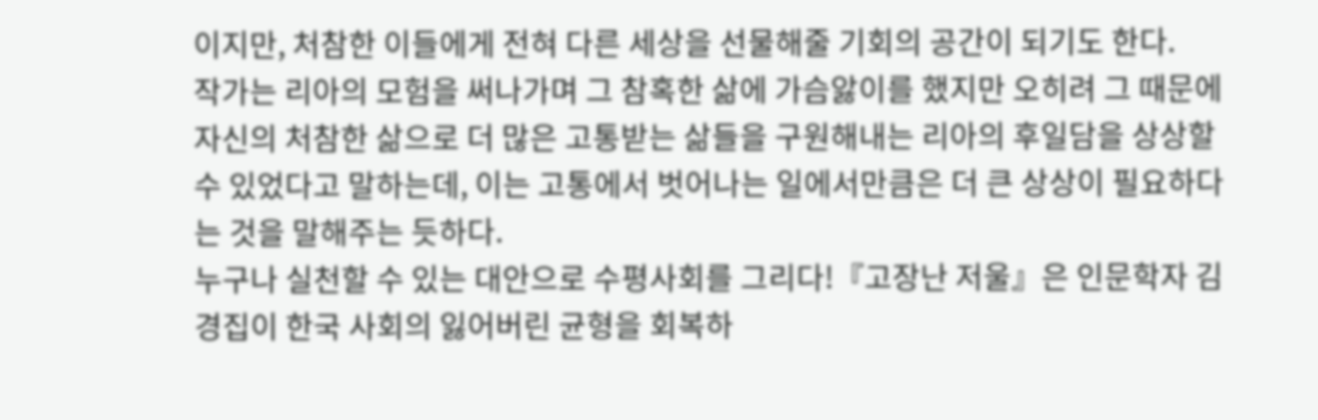이지만, 처참한 이들에게 전혀 다른 세상을 선물해줄 기회의 공간이 되기도 한다.
작가는 리아의 모험을 써나가며 그 참혹한 삶에 가슴앓이를 했지만 오히려 그 때문에 자신의 처참한 삶으로 더 많은 고통받는 삶들을 구원해내는 리아의 후일담을 상상할 수 있었다고 말하는데, 이는 고통에서 벗어나는 일에서만큼은 더 큰 상상이 필요하다는 것을 말해주는 듯하다.
누구나 실천할 수 있는 대안으로 수평사회를 그리다!『고장난 저울』은 인문학자 김경집이 한국 사회의 잃어버린 균형을 회복하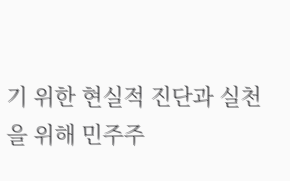기 위한 현실적 진단과 실천을 위해 민주주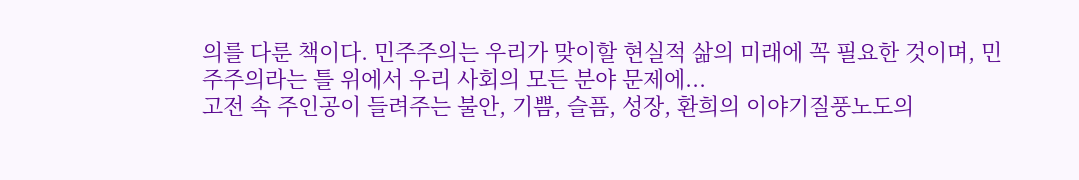의를 다룬 책이다. 민주주의는 우리가 맞이할 현실적 삶의 미래에 꼭 필요한 것이며, 민주주의라는 틀 위에서 우리 사회의 모든 분야 문제에...
고전 속 주인공이 들려주는 불안, 기쁨, 슬픔, 성장, 환희의 이야기질풍노도의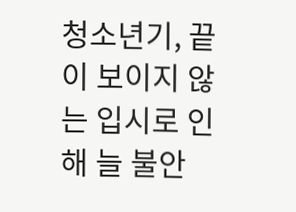청소년기, 끝이 보이지 않는 입시로 인해 늘 불안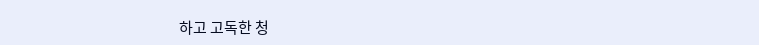하고 고독한 청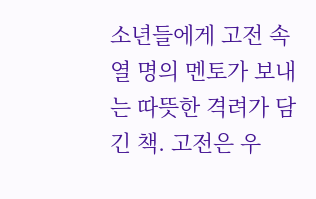소년들에게 고전 속 열 명의 멘토가 보내는 따뜻한 격려가 담긴 책. 고전은 우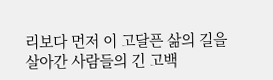리보다 먼저 이 고달픈 삶의 길을 살아간 사람들의 긴 고백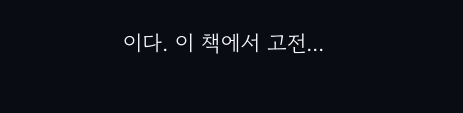이다. 이 책에서 고전...